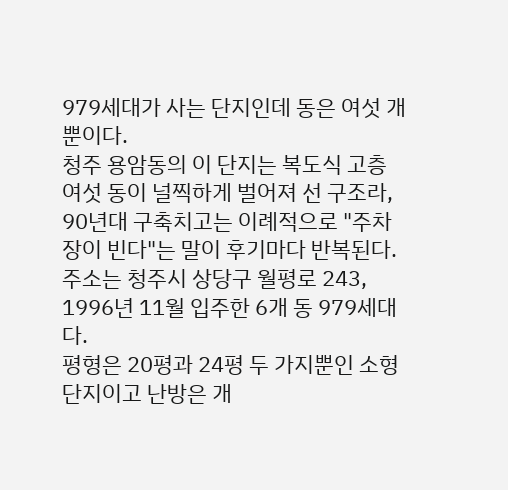979세대가 사는 단지인데 동은 여섯 개뿐이다.
청주 용암동의 이 단지는 복도식 고층 여섯 동이 널찍하게 벌어져 선 구조라, 90년대 구축치고는 이례적으로 "주차장이 빈다"는 말이 후기마다 반복된다.
주소는 청주시 상당구 월평로 243, 1996년 11월 입주한 6개 동 979세대다.
평형은 20평과 24평 두 가지뿐인 소형 단지이고 난방은 개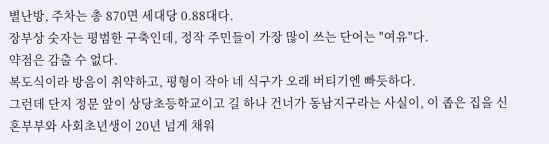별난방, 주차는 총 870면 세대당 0.88대다.
장부상 숫자는 평범한 구축인데, 정작 주민들이 가장 많이 쓰는 단어는 "여유"다.
약점은 감출 수 없다.
복도식이라 방음이 취약하고, 평형이 작아 네 식구가 오래 버티기엔 빠듯하다.
그런데 단지 정문 앞이 상당초등학교이고 길 하나 건너가 동남지구라는 사실이, 이 좁은 집을 신혼부부와 사회초년생이 20년 넘게 채워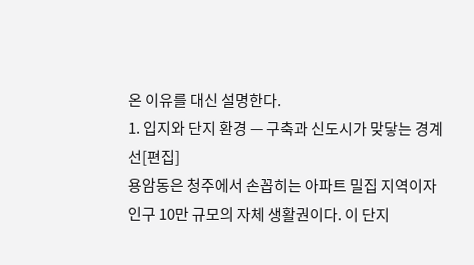온 이유를 대신 설명한다.
1. 입지와 단지 환경 — 구축과 신도시가 맞닿는 경계선[편집]
용암동은 청주에서 손꼽히는 아파트 밀집 지역이자 인구 10만 규모의 자체 생활권이다. 이 단지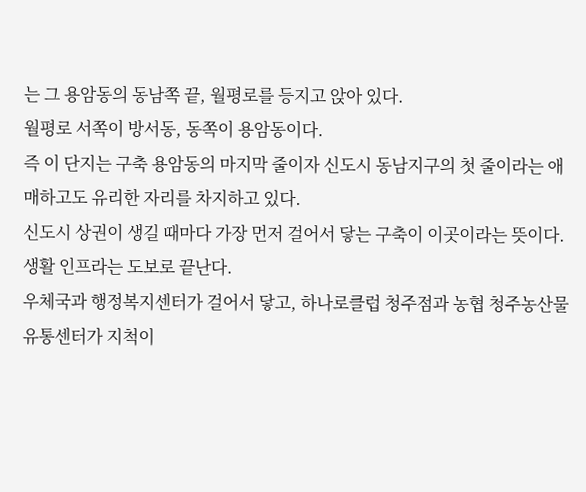는 그 용암동의 동남쪽 끝, 월평로를 등지고 앉아 있다.
월평로 서쪽이 방서동, 동쪽이 용암동이다.
즉 이 단지는 구축 용암동의 마지막 줄이자 신도시 동남지구의 첫 줄이라는 애매하고도 유리한 자리를 차지하고 있다.
신도시 상권이 생길 때마다 가장 먼저 걸어서 닿는 구축이 이곳이라는 뜻이다.
생활 인프라는 도보로 끝난다.
우체국과 행정복지센터가 걸어서 닿고, 하나로클럽 청주점과 농협 청주농산물유통센터가 지척이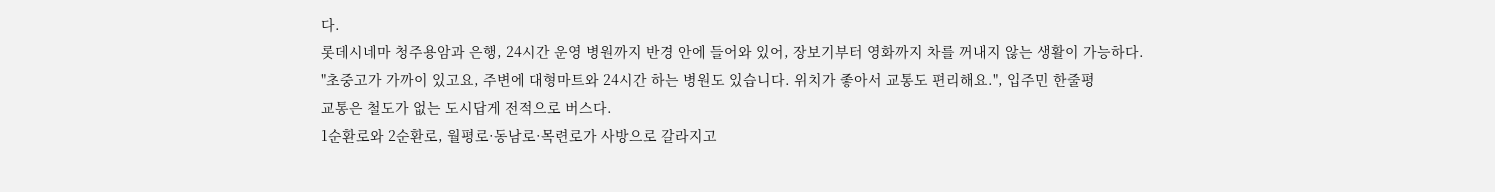다.
롯데시네마 청주용암과 은행, 24시간 운영 병원까지 반경 안에 들어와 있어, 장보기부터 영화까지 차를 꺼내지 않는 생활이 가능하다.
"초중고가 가까이 있고요, 주변에 대형마트와 24시간 하는 병원도 있습니다. 위치가 좋아서 교통도 편리해요.", 입주민 한줄평
교통은 철도가 없는 도시답게 전적으로 버스다.
1순환로와 2순환로, 월평로·동남로·목련로가 사방으로 갈라지고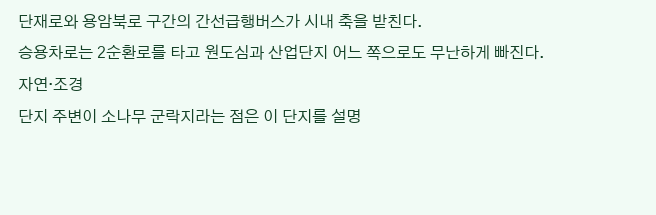단재로와 용암북로 구간의 간선급행버스가 시내 축을 받친다.
승용차로는 2순환로를 타고 원도심과 산업단지 어느 쪽으로도 무난하게 빠진다.
자연·조경
단지 주변이 소나무 군락지라는 점은 이 단지를 설명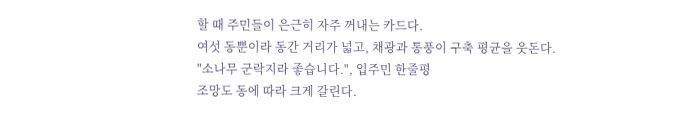할 때 주민들이 은근히 자주 꺼내는 카드다.
여섯 동뿐이라 동간 거리가 넓고, 채광과 통풍이 구축 평균을 웃돈다.
"소나무 군락지라 좋습니다.", 입주민 한줄평
조망도 동에 따라 크게 갈린다.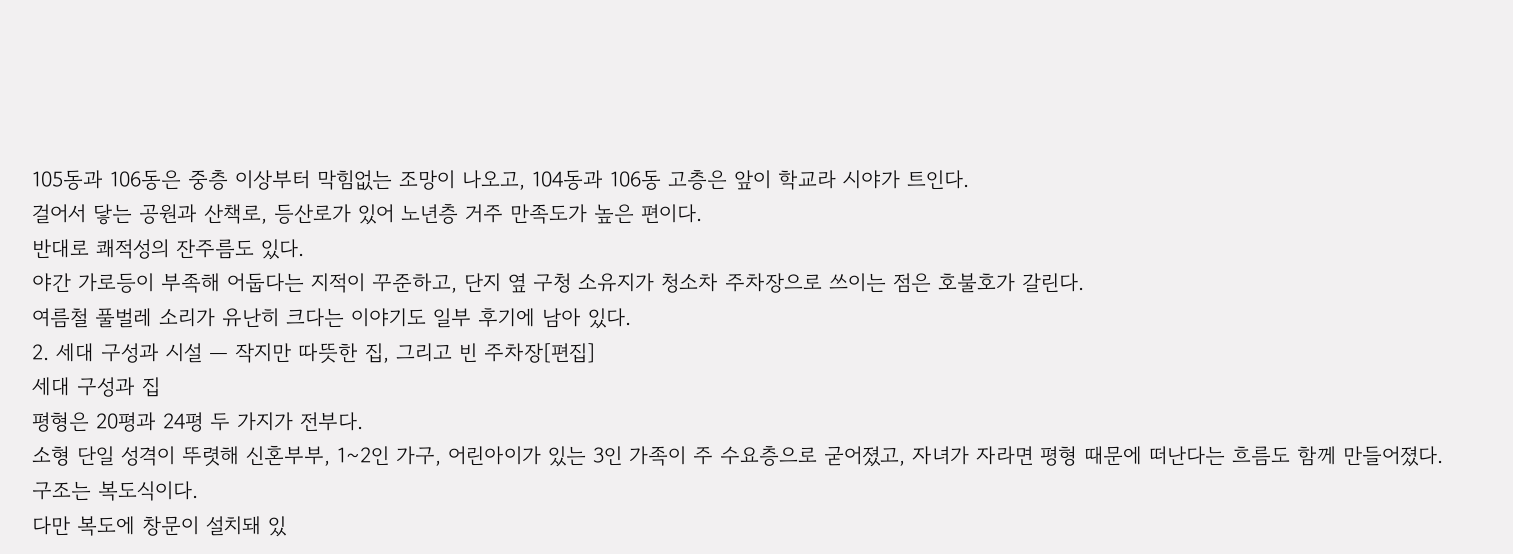105동과 106동은 중층 이상부터 막힘없는 조망이 나오고, 104동과 106동 고층은 앞이 학교라 시야가 트인다.
걸어서 닿는 공원과 산책로, 등산로가 있어 노년층 거주 만족도가 높은 편이다.
반대로 쾌적성의 잔주름도 있다.
야간 가로등이 부족해 어둡다는 지적이 꾸준하고, 단지 옆 구청 소유지가 청소차 주차장으로 쓰이는 점은 호불호가 갈린다.
여름철 풀벌레 소리가 유난히 크다는 이야기도 일부 후기에 남아 있다.
2. 세대 구성과 시설 — 작지만 따뜻한 집, 그리고 빈 주차장[편집]
세대 구성과 집
평형은 20평과 24평 두 가지가 전부다.
소형 단일 성격이 뚜렷해 신혼부부, 1~2인 가구, 어린아이가 있는 3인 가족이 주 수요층으로 굳어졌고, 자녀가 자라면 평형 때문에 떠난다는 흐름도 함께 만들어졌다.
구조는 복도식이다.
다만 복도에 창문이 설치돼 있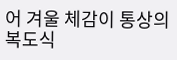어 겨울 체감이 통상의 복도식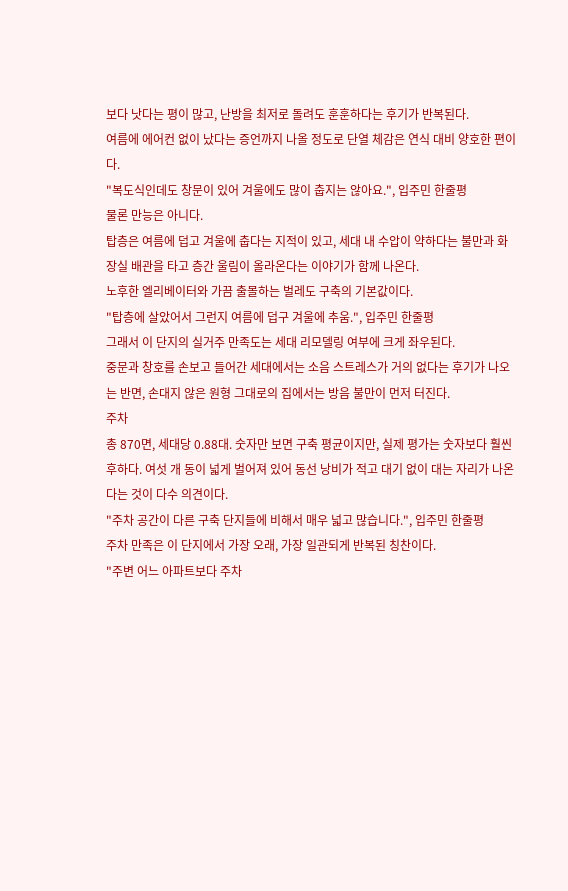보다 낫다는 평이 많고, 난방을 최저로 돌려도 훈훈하다는 후기가 반복된다.
여름에 에어컨 없이 났다는 증언까지 나올 정도로 단열 체감은 연식 대비 양호한 편이다.
"복도식인데도 창문이 있어 겨울에도 많이 춥지는 않아요.", 입주민 한줄평
물론 만능은 아니다.
탑층은 여름에 덥고 겨울에 춥다는 지적이 있고, 세대 내 수압이 약하다는 불만과 화장실 배관을 타고 층간 울림이 올라온다는 이야기가 함께 나온다.
노후한 엘리베이터와 가끔 출몰하는 벌레도 구축의 기본값이다.
"탑층에 살았어서 그런지 여름에 덥구 겨울에 추움.", 입주민 한줄평
그래서 이 단지의 실거주 만족도는 세대 리모델링 여부에 크게 좌우된다.
중문과 창호를 손보고 들어간 세대에서는 소음 스트레스가 거의 없다는 후기가 나오는 반면, 손대지 않은 원형 그대로의 집에서는 방음 불만이 먼저 터진다.
주차
총 870면, 세대당 0.88대. 숫자만 보면 구축 평균이지만, 실제 평가는 숫자보다 훨씬 후하다. 여섯 개 동이 넓게 벌어져 있어 동선 낭비가 적고 대기 없이 대는 자리가 나온다는 것이 다수 의견이다.
"주차 공간이 다른 구축 단지들에 비해서 매우 넓고 많습니다.", 입주민 한줄평
주차 만족은 이 단지에서 가장 오래, 가장 일관되게 반복된 칭찬이다.
"주변 어느 아파트보다 주차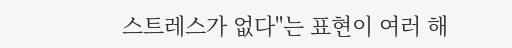스트레스가 없다"는 표현이 여러 해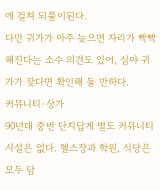에 걸쳐 되풀이된다.
다만 귀가가 아주 늦으면 자리가 빡빡해진다는 소수 의견도 있어, 심야 귀가가 잦다면 확인해 둘 만하다.
커뮤니티·상가
90년대 중반 단지답게 별도 커뮤니티 시설은 없다. 헬스장과 학원, 식당은 모두 담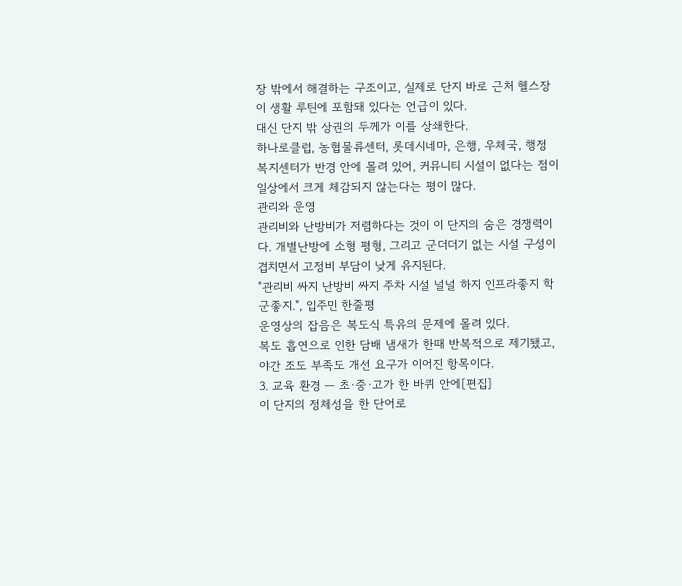장 밖에서 해결하는 구조이고, 실제로 단지 바로 근처 헬스장이 생활 루틴에 포함돼 있다는 언급이 있다.
대신 단지 밖 상권의 두께가 이를 상쇄한다.
하나로클럽, 농협물류센터, 롯데시네마, 은행, 우체국, 행정복지센터가 반경 안에 몰려 있어, 커뮤니티 시설이 없다는 점이 일상에서 크게 체감되지 않는다는 평이 많다.
관리와 운영
관리비와 난방비가 저렴하다는 것이 이 단지의 숨은 경쟁력이다. 개별난방에 소형 평형, 그리고 군더더기 없는 시설 구성이 겹치면서 고정비 부담이 낮게 유지된다.
"관리비 싸지 난방비 싸지 주차 시설 널널 하지 인프라좋지 학군좋지.", 입주민 한줄평
운영상의 잡음은 복도식 특유의 문제에 몰려 있다.
복도 흡연으로 인한 담배 냄새가 한때 반복적으로 제기됐고, 야간 조도 부족도 개선 요구가 이어진 항목이다.
3. 교육 환경 — 초·중·고가 한 바퀴 안에[편집]
이 단지의 정체성을 한 단어로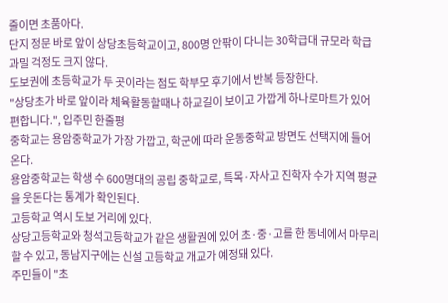줄이면 초품아다.
단지 정문 바로 앞이 상당초등학교이고, 800명 안팎이 다니는 30학급대 규모라 학급 과밀 걱정도 크지 않다.
도보권에 초등학교가 두 곳이라는 점도 학부모 후기에서 반복 등장한다.
"상당초가 바로 앞이라 체육활동할때나 하교길이 보이고 가깝게 하나로마트가 있어 편합니다.", 입주민 한줄평
중학교는 용암중학교가 가장 가깝고, 학군에 따라 운동중학교 방면도 선택지에 들어온다.
용암중학교는 학생 수 600명대의 공립 중학교로, 특목·자사고 진학자 수가 지역 평균을 웃돈다는 통계가 확인된다.
고등학교 역시 도보 거리에 있다.
상당고등학교와 청석고등학교가 같은 생활권에 있어 초·중·고를 한 동네에서 마무리할 수 있고, 동남지구에는 신설 고등학교 개교가 예정돼 있다.
주민들이 "초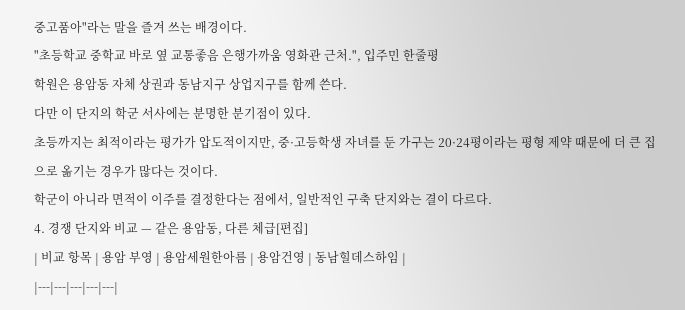중고품아"라는 말을 즐겨 쓰는 배경이다.
"초등학교 중학교 바로 옆 교통좋음 은행가까움 영화관 근처.", 입주민 한줄평
학원은 용암동 자체 상권과 동남지구 상업지구를 함께 쓴다.
다만 이 단지의 학군 서사에는 분명한 분기점이 있다.
초등까지는 최적이라는 평가가 압도적이지만, 중·고등학생 자녀를 둔 가구는 20·24평이라는 평형 제약 때문에 더 큰 집으로 옮기는 경우가 많다는 것이다.
학군이 아니라 면적이 이주를 결정한다는 점에서, 일반적인 구축 단지와는 결이 다르다.
4. 경쟁 단지와 비교 — 같은 용암동, 다른 체급[편집]
| 비교 항목 | 용암 부영 | 용암세원한아름 | 용암건영 | 동남힐데스하임 |
|---|---|---|---|---|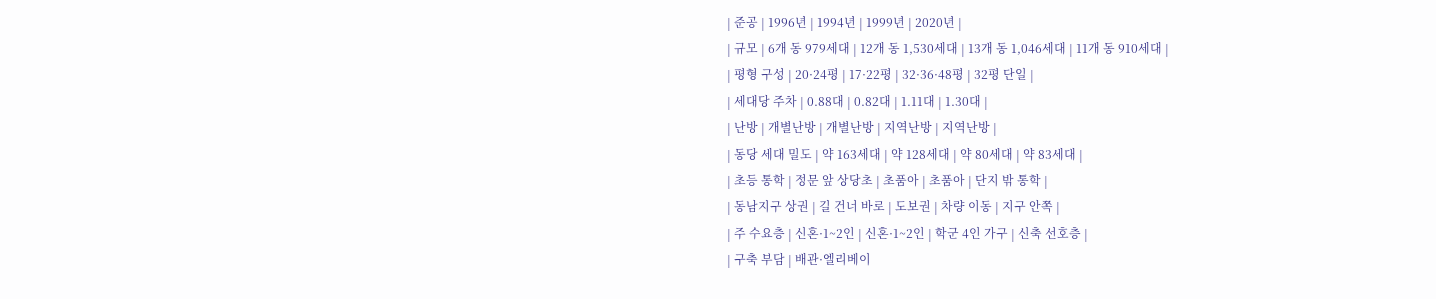| 준공 | 1996년 | 1994년 | 1999년 | 2020년 |
| 규모 | 6개 동 979세대 | 12개 동 1,530세대 | 13개 동 1,046세대 | 11개 동 910세대 |
| 평형 구성 | 20·24평 | 17·22평 | 32·36·48평 | 32평 단일 |
| 세대당 주차 | 0.88대 | 0.82대 | 1.11대 | 1.30대 |
| 난방 | 개별난방 | 개별난방 | 지역난방 | 지역난방 |
| 동당 세대 밀도 | 약 163세대 | 약 128세대 | 약 80세대 | 약 83세대 |
| 초등 통학 | 정문 앞 상당초 | 초품아 | 초품아 | 단지 밖 통학 |
| 동남지구 상권 | 길 건너 바로 | 도보권 | 차량 이동 | 지구 안쪽 |
| 주 수요층 | 신혼·1~2인 | 신혼·1~2인 | 학군 4인 가구 | 신축 선호층 |
| 구축 부담 | 배관·엘리베이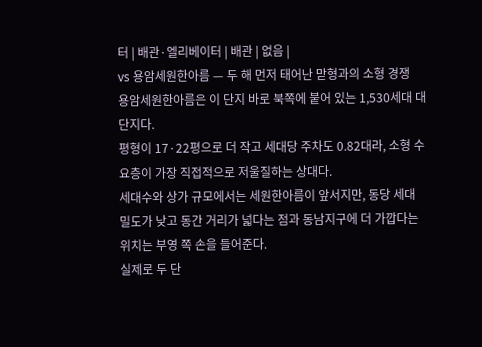터 | 배관·엘리베이터 | 배관 | 없음 |
vs 용암세원한아름 — 두 해 먼저 태어난 맏형과의 소형 경쟁
용암세원한아름은 이 단지 바로 북쪽에 붙어 있는 1,530세대 대단지다.
평형이 17·22평으로 더 작고 세대당 주차도 0.82대라, 소형 수요층이 가장 직접적으로 저울질하는 상대다.
세대수와 상가 규모에서는 세원한아름이 앞서지만, 동당 세대 밀도가 낮고 동간 거리가 넓다는 점과 동남지구에 더 가깝다는 위치는 부영 쪽 손을 들어준다.
실제로 두 단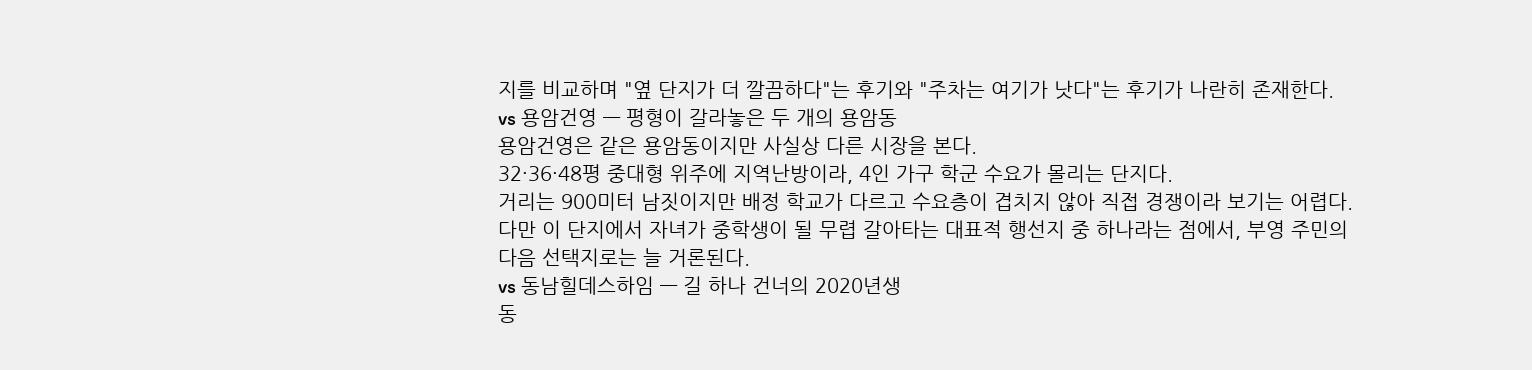지를 비교하며 "옆 단지가 더 깔끔하다"는 후기와 "주차는 여기가 낫다"는 후기가 나란히 존재한다.
vs 용암건영 — 평형이 갈라놓은 두 개의 용암동
용암건영은 같은 용암동이지만 사실상 다른 시장을 본다.
32·36·48평 중대형 위주에 지역난방이라, 4인 가구 학군 수요가 몰리는 단지다.
거리는 900미터 남짓이지만 배정 학교가 다르고 수요층이 겹치지 않아 직접 경쟁이라 보기는 어렵다.
다만 이 단지에서 자녀가 중학생이 될 무렵 갈아타는 대표적 행선지 중 하나라는 점에서, 부영 주민의 다음 선택지로는 늘 거론된다.
vs 동남힐데스하임 — 길 하나 건너의 2020년생
동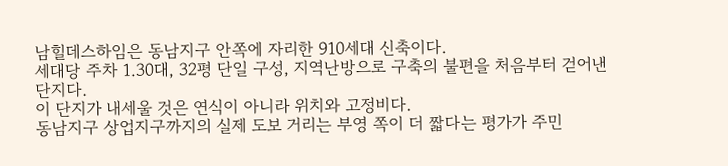남힐데스하임은 동남지구 안쪽에 자리한 910세대 신축이다.
세대당 주차 1.30대, 32평 단일 구성, 지역난방으로 구축의 불편을 처음부터 걷어낸 단지다.
이 단지가 내세울 것은 연식이 아니라 위치와 고정비다.
동남지구 상업지구까지의 실제 도보 거리는 부영 쪽이 더 짧다는 평가가 주민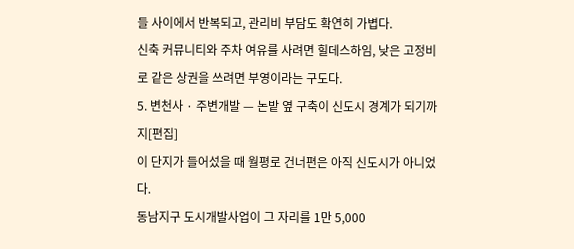들 사이에서 반복되고, 관리비 부담도 확연히 가볍다.
신축 커뮤니티와 주차 여유를 사려면 힐데스하임, 낮은 고정비로 같은 상권을 쓰려면 부영이라는 구도다.
5. 변천사 · 주변개발 — 논밭 옆 구축이 신도시 경계가 되기까지[편집]
이 단지가 들어섰을 때 월평로 건너편은 아직 신도시가 아니었다.
동남지구 도시개발사업이 그 자리를 1만 5,000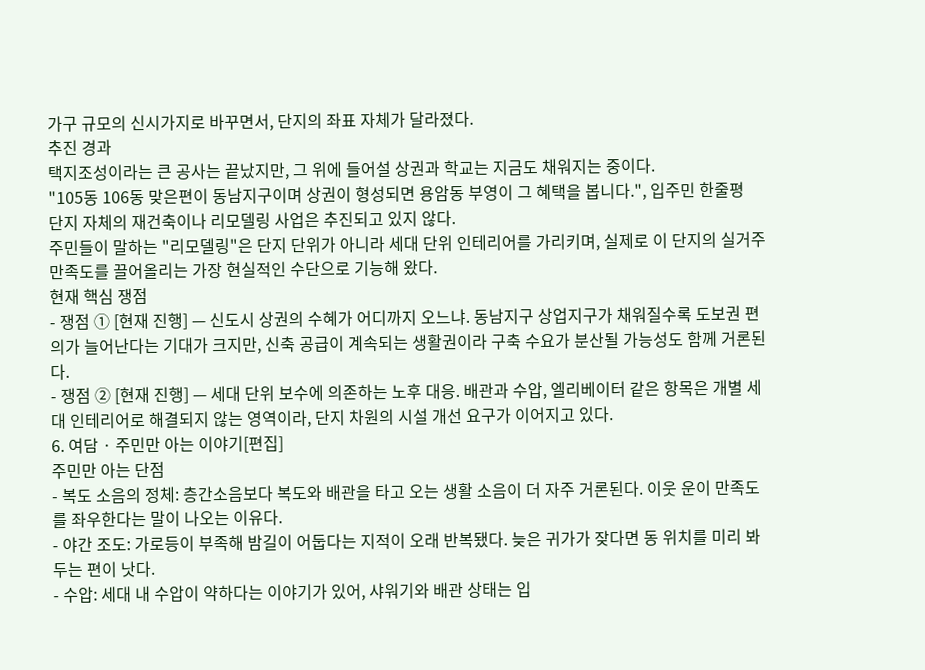가구 규모의 신시가지로 바꾸면서, 단지의 좌표 자체가 달라졌다.
추진 경과
택지조성이라는 큰 공사는 끝났지만, 그 위에 들어설 상권과 학교는 지금도 채워지는 중이다.
"105동 106동 맞은편이 동남지구이며 상권이 형성되면 용암동 부영이 그 혜택을 봅니다.", 입주민 한줄평
단지 자체의 재건축이나 리모델링 사업은 추진되고 있지 않다.
주민들이 말하는 "리모델링"은 단지 단위가 아니라 세대 단위 인테리어를 가리키며, 실제로 이 단지의 실거주 만족도를 끌어올리는 가장 현실적인 수단으로 기능해 왔다.
현재 핵심 쟁점
- 쟁점 ① [현재 진행] — 신도시 상권의 수혜가 어디까지 오느냐. 동남지구 상업지구가 채워질수록 도보권 편의가 늘어난다는 기대가 크지만, 신축 공급이 계속되는 생활권이라 구축 수요가 분산될 가능성도 함께 거론된다.
- 쟁점 ② [현재 진행] — 세대 단위 보수에 의존하는 노후 대응. 배관과 수압, 엘리베이터 같은 항목은 개별 세대 인테리어로 해결되지 않는 영역이라, 단지 차원의 시설 개선 요구가 이어지고 있다.
6. 여담 · 주민만 아는 이야기[편집]
주민만 아는 단점
- 복도 소음의 정체: 층간소음보다 복도와 배관을 타고 오는 생활 소음이 더 자주 거론된다. 이웃 운이 만족도를 좌우한다는 말이 나오는 이유다.
- 야간 조도: 가로등이 부족해 밤길이 어둡다는 지적이 오래 반복됐다. 늦은 귀가가 잦다면 동 위치를 미리 봐 두는 편이 낫다.
- 수압: 세대 내 수압이 약하다는 이야기가 있어, 샤워기와 배관 상태는 입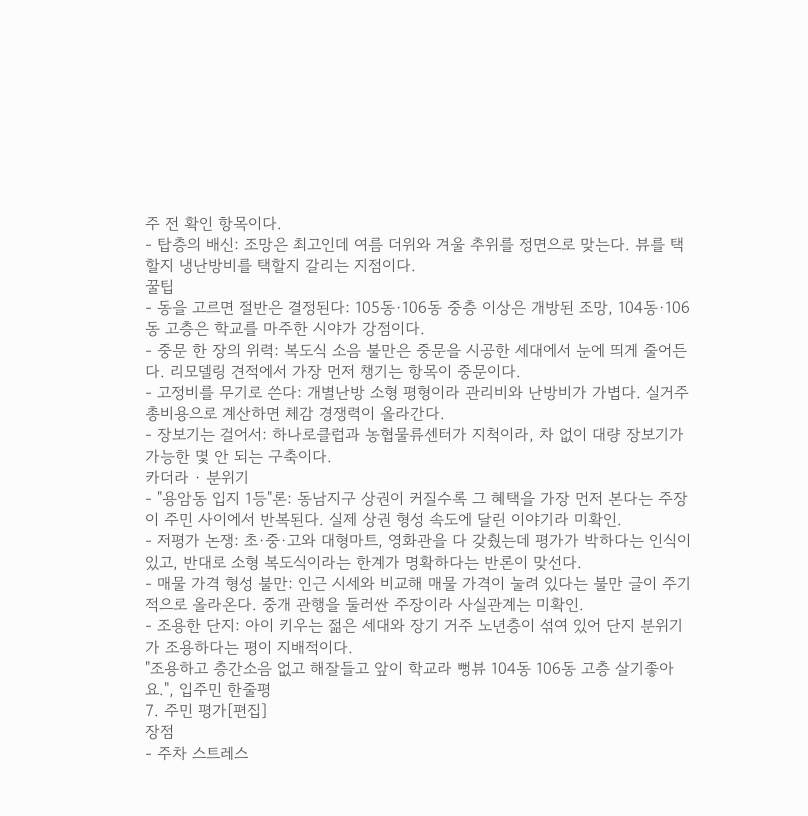주 전 확인 항목이다.
- 탑층의 배신: 조망은 최고인데 여름 더위와 겨울 추위를 정면으로 맞는다. 뷰를 택할지 냉난방비를 택할지 갈리는 지점이다.
꿀팁
- 동을 고르면 절반은 결정된다: 105동·106동 중층 이상은 개방된 조망, 104동·106동 고층은 학교를 마주한 시야가 강점이다.
- 중문 한 장의 위력: 복도식 소음 불만은 중문을 시공한 세대에서 눈에 띄게 줄어든다. 리모델링 견적에서 가장 먼저 챙기는 항목이 중문이다.
- 고정비를 무기로 쓴다: 개별난방 소형 평형이라 관리비와 난방비가 가볍다. 실거주 총비용으로 계산하면 체감 경쟁력이 올라간다.
- 장보기는 걸어서: 하나로클럽과 농협물류센터가 지척이라, 차 없이 대량 장보기가 가능한 몇 안 되는 구축이다.
카더라 · 분위기
- "용암동 입지 1등"론: 동남지구 상권이 커질수록 그 혜택을 가장 먼저 본다는 주장이 주민 사이에서 반복된다. 실제 상권 형성 속도에 달린 이야기라 미확인.
- 저평가 논쟁: 초·중·고와 대형마트, 영화관을 다 갖췄는데 평가가 박하다는 인식이 있고, 반대로 소형 복도식이라는 한계가 명확하다는 반론이 맞선다.
- 매물 가격 형성 불만: 인근 시세와 비교해 매물 가격이 눌려 있다는 불만 글이 주기적으로 올라온다. 중개 관행을 둘러싼 주장이라 사실관계는 미확인.
- 조용한 단지: 아이 키우는 젊은 세대와 장기 거주 노년층이 섞여 있어 단지 분위기가 조용하다는 평이 지배적이다.
"조용하고 층간소음 없고 해잘들고 앞이 학교라 뻥뷰 104동 106동 고층 살기좋아요.", 입주민 한줄평
7. 주민 평가[편집]
장점
- 주차 스트레스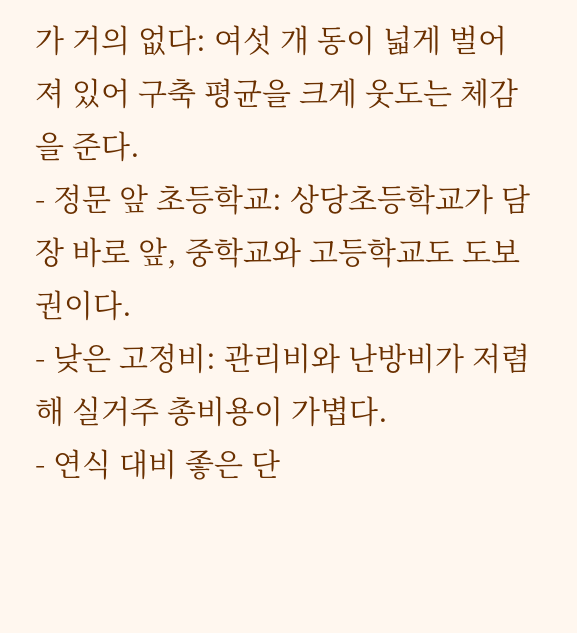가 거의 없다: 여섯 개 동이 넓게 벌어져 있어 구축 평균을 크게 웃도는 체감을 준다.
- 정문 앞 초등학교: 상당초등학교가 담장 바로 앞, 중학교와 고등학교도 도보권이다.
- 낮은 고정비: 관리비와 난방비가 저렴해 실거주 총비용이 가볍다.
- 연식 대비 좋은 단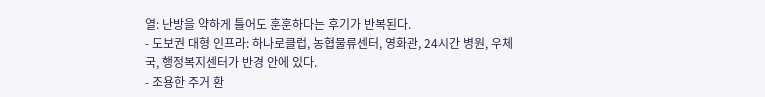열: 난방을 약하게 틀어도 훈훈하다는 후기가 반복된다.
- 도보권 대형 인프라: 하나로클럽, 농협물류센터, 영화관, 24시간 병원, 우체국, 행정복지센터가 반경 안에 있다.
- 조용한 주거 환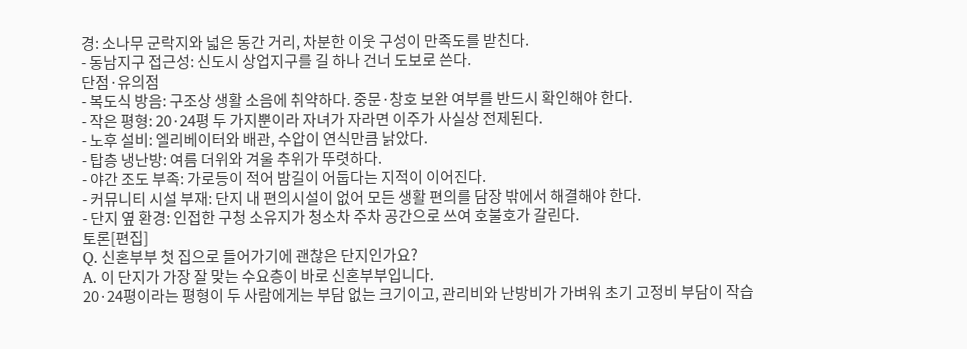경: 소나무 군락지와 넓은 동간 거리, 차분한 이웃 구성이 만족도를 받친다.
- 동남지구 접근성: 신도시 상업지구를 길 하나 건너 도보로 쓴다.
단점·유의점
- 복도식 방음: 구조상 생활 소음에 취약하다. 중문·창호 보완 여부를 반드시 확인해야 한다.
- 작은 평형: 20·24평 두 가지뿐이라 자녀가 자라면 이주가 사실상 전제된다.
- 노후 설비: 엘리베이터와 배관, 수압이 연식만큼 낡았다.
- 탑층 냉난방: 여름 더위와 겨울 추위가 뚜렷하다.
- 야간 조도 부족: 가로등이 적어 밤길이 어둡다는 지적이 이어진다.
- 커뮤니티 시설 부재: 단지 내 편의시설이 없어 모든 생활 편의를 담장 밖에서 해결해야 한다.
- 단지 옆 환경: 인접한 구청 소유지가 청소차 주차 공간으로 쓰여 호불호가 갈린다.
토론[편집]
Q. 신혼부부 첫 집으로 들어가기에 괜찮은 단지인가요?
A. 이 단지가 가장 잘 맞는 수요층이 바로 신혼부부입니다.
20·24평이라는 평형이 두 사람에게는 부담 없는 크기이고, 관리비와 난방비가 가벼워 초기 고정비 부담이 작습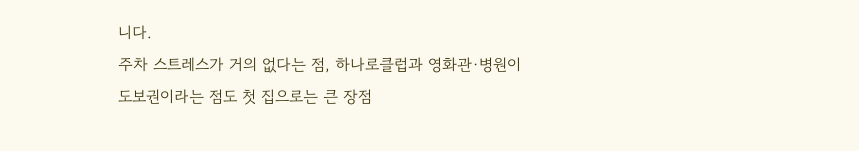니다.
주차 스트레스가 거의 없다는 점, 하나로클럽과 영화관·병원이 도보권이라는 점도 첫 집으로는 큰 장점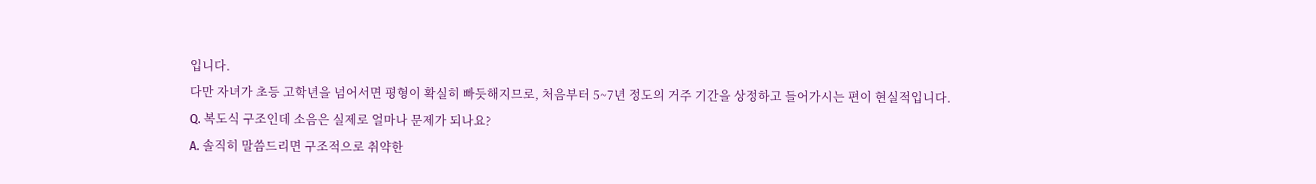입니다.
다만 자녀가 초등 고학년을 넘어서면 평형이 확실히 빠듯해지므로, 처음부터 5~7년 정도의 거주 기간을 상정하고 들어가시는 편이 현실적입니다.
Q. 복도식 구조인데 소음은 실제로 얼마나 문제가 되나요?
A. 솔직히 말씀드리면 구조적으로 취약한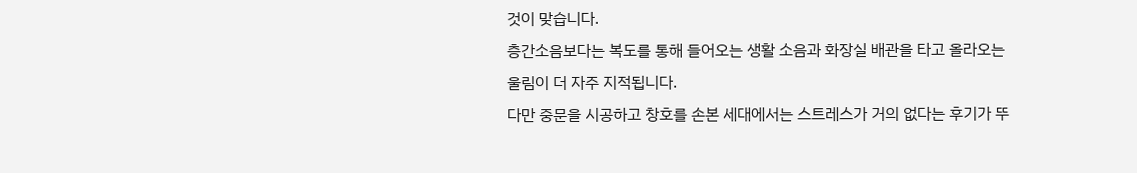것이 맞습니다.
층간소음보다는 복도를 통해 들어오는 생활 소음과 화장실 배관을 타고 올라오는 울림이 더 자주 지적됩니다.
다만 중문을 시공하고 창호를 손본 세대에서는 스트레스가 거의 없다는 후기가 뚜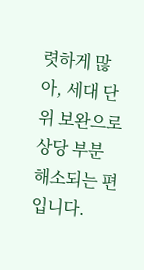렷하게 많아, 세대 단위 보완으로 상당 부분 해소되는 편입니다.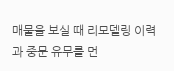매물을 보실 때 리모델링 이력과 중문 유무를 먼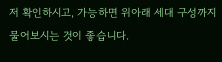저 확인하시고, 가능하면 위아래 세대 구성까지 물어보시는 것이 좋습니다.